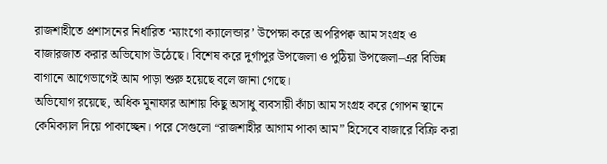রাজশাহীতে প্রশাসনের নির্ধারিত ‘ম্যাংগো ক্যালেন্ডার’ উপেক্ষা করে অপরিপক্ব আম সংগ্রহ ও বাজারজাত করার অভিযোগ উঠেছে। বিশেষ করে দুর্গাপুর উপজেলা ও পুঠিয়া উপজেলা–এর বিভিন্ন বাগানে আগেভাগেই আম পাড়া শুরু হয়েছে বলে জানা গেছে।
অভিযোগ রয়েছে, অধিক মুনাফার আশায় কিছু অসাধু ব্যবসায়ী কাঁচা আম সংগ্রহ করে গোপন স্থানে কেমিক্যাল দিয়ে পাকাচ্ছেন। পরে সেগুলো “রাজশাহীর আগাম পাকা আম” হিসেবে বাজারে বিক্রি করা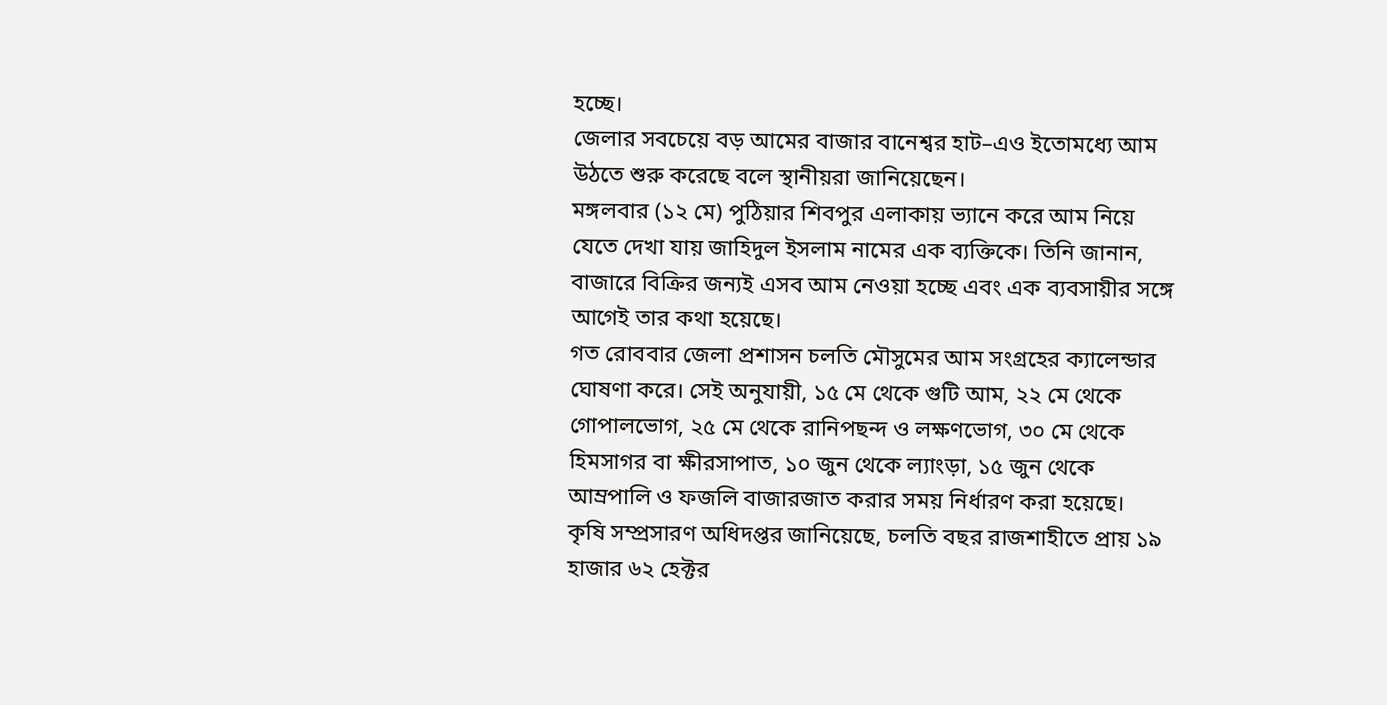হচ্ছে।
জেলার সবচেয়ে বড় আমের বাজার বানেশ্বর হাট–এও ইতোমধ্যে আম উঠতে শুরু করেছে বলে স্থানীয়রা জানিয়েছেন।
মঙ্গলবার (১২ মে) পুঠিয়ার শিবপুর এলাকায় ভ্যানে করে আম নিয়ে যেতে দেখা যায় জাহিদুল ইসলাম নামের এক ব্যক্তিকে। তিনি জানান, বাজারে বিক্রির জন্যই এসব আম নেওয়া হচ্ছে এবং এক ব্যবসায়ীর সঙ্গে আগেই তার কথা হয়েছে।
গত রোববার জেলা প্রশাসন চলতি মৌসুমের আম সংগ্রহের ক্যালেন্ডার ঘোষণা করে। সেই অনুযায়ী, ১৫ মে থেকে গুটি আম, ২২ মে থেকে গোপালভোগ, ২৫ মে থেকে রানিপছন্দ ও লক্ষণভোগ, ৩০ মে থেকে হিমসাগর বা ক্ষীরসাপাত, ১০ জুন থেকে ল্যাংড়া, ১৫ জুন থেকে আম্রপালি ও ফজলি বাজারজাত করার সময় নির্ধারণ করা হয়েছে।
কৃষি সম্প্রসারণ অধিদপ্তর জানিয়েছে, চলতি বছর রাজশাহীতে প্রায় ১৯ হাজার ৬২ হেক্টর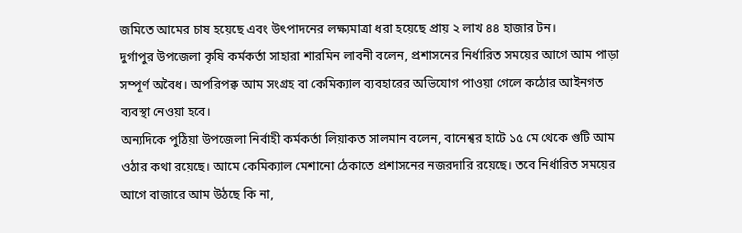জমিতে আমের চাষ হয়েছে এবং উৎপাদনের লক্ষ্যমাত্রা ধরা হয়েছে প্রায় ২ লাখ ৪৪ হাজার টন।
দুর্গাপুর উপজেলা কৃষি কর্মকর্তা সাহারা শারমিন লাবনী বলেন, প্রশাসনের নির্ধারিত সময়ের আগে আম পাড়া সম্পূর্ণ অবৈধ। অপরিপক্ব আম সংগ্রহ বা কেমিক্যাল ব্যবহারের অভিযোগ পাওয়া গেলে কঠোর আইনগত ব্যবস্থা নেওয়া হবে।
অন্যদিকে পুঠিয়া উপজেলা নির্বাহী কর্মকর্তা লিয়াকত সালমান বলেন, বানেশ্বর হাটে ১৫ মে থেকে গুটি আম ওঠার কথা রয়েছে। আমে কেমিক্যাল মেশানো ঠেকাতে প্রশাসনের নজরদারি রয়েছে। তবে নির্ধারিত সময়ের আগে বাজারে আম উঠছে কি না,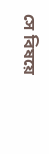সে বিষয়ে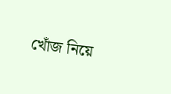খোঁজ নিয়ে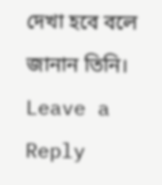দেখা হবে বলে জানান তিনি।
Leave a Reply